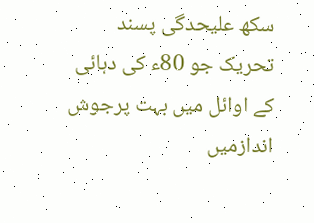سکھ علیحدگی پسند تحریک جو 80ء کی دہائی کے اوائل میں بہت پرجوش اندازمیں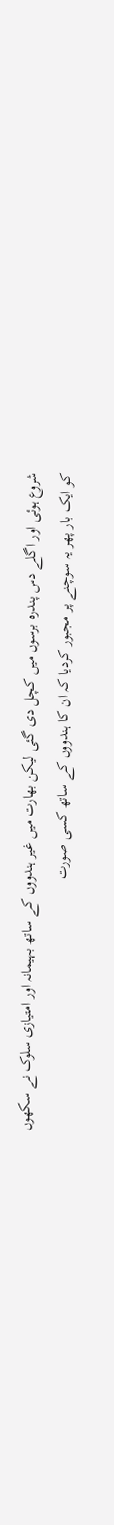شروع ہوئی اور اگلے دس پندرہ برسوں میں کچل دی گئی لیکن بھارت میں غیر ہندووں کے ساتھ بہیمانہ اور امتیازی سلوک نے سکھوں کو ایک بار پھر یہ سوچنے پر مجبور کردیا کہ ان کا ہندووں کے ساتھ کسی صورت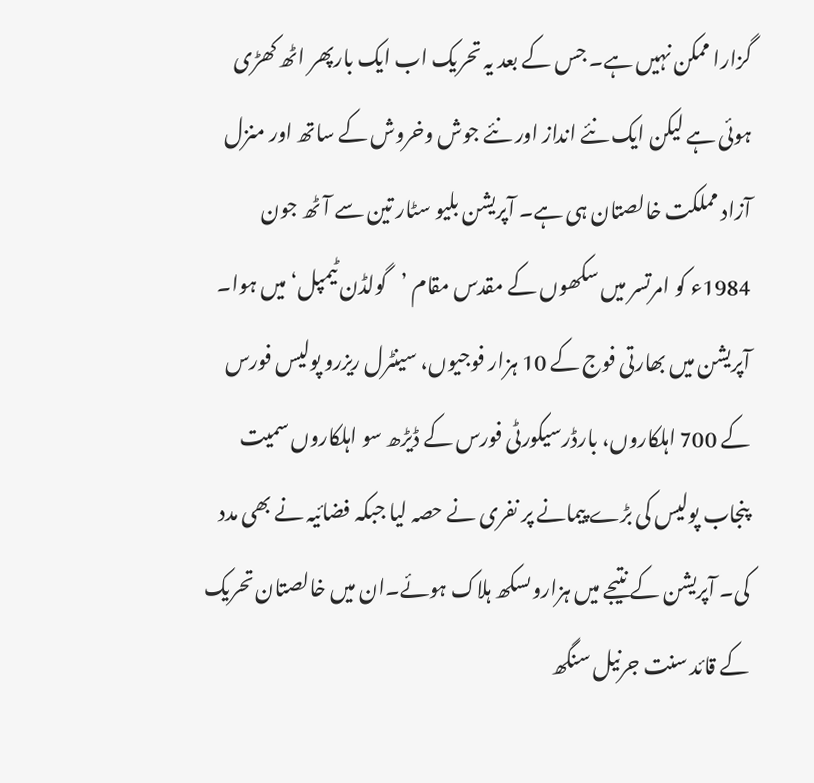گزارا ممکن نہیں ہے۔ جس کے بعد یہ تحریک اب ایک بارپھر اٹھ کھڑی ہوئی ہے لیکن ایک نئے انداز اور نئے جوش وخروش کے ساتھ اور منزل آزاد مملکت خالصتان ہی ہے۔ آپریشن بلیو سٹار تین سے آٹھ جون 1984ء کو امرتسر میں سکھوں کے مقدس مقام ’گولڈن ٹیمپل‘ میں ہوا۔ آپریشن میں بھارتی فوج کے 10 ہزار فوجیوں، سینٹرل ریزرو پولیس فورس کے 700 اہلکاروں، بارڈرسیکورٹی فورس کے ڈیڑھ سو اہلکاروں سمیت پنجاب پولیس کی بڑے پیمانے پر نفری نے حصہ لیا جبکہ فضائیہ نے بھی مدد کی۔ آپریشن کے نتیجے میں ہزاروںسکھ ہلاک ہوئے۔ان میں خالصتان تحریک کے قائد سنت جرنیل سنگھ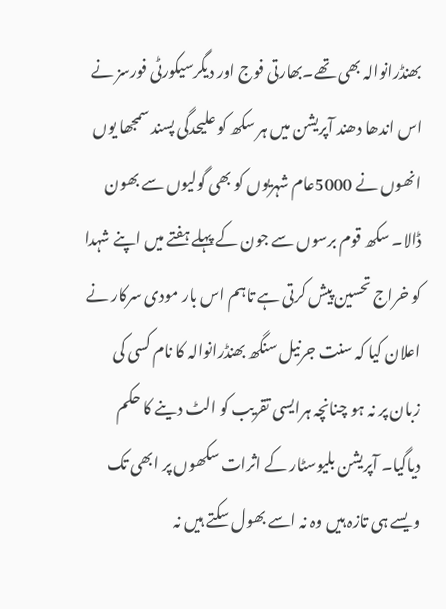بھنڈرانوالہ بھی تھے۔بھارتی فوج اور دیگرسیکورٹی فورسز نے اس اندھا دھند آپریشن میں ہر سکھ کو علیحدگی پسند سمجھا یوں انھوں نے 5000عام شہریوں کو بھی گولیوں سے بھون ڈالا۔ سکھ قوم برسوں سے جون کے پہلے ہفتے میں اپنے شہدا کو خراج تحسین پیش کرتی ہے تاہم اس بار مودی سرکار نے اعلان کیا کہ سنت جرنیل سنگھ بھنڈرانوالہ کا نام کسی کی زبان پر نہ ہو چنانچہ ہرایسی تقریب کو الٹ دینے کا حکم دیاگیا۔ آپریشن بلیوسٹار کے اثرات سکھوں پر ابھی تک ویسے ہی تازہ ہیں وہ نہ اسے بھول سکتے ہیں نہ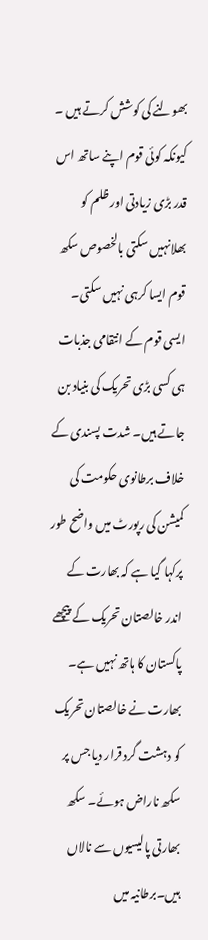بھولنے کی کوشش کرتے ہیں ۔ کیونکہ کوئی قوم اپنے ساتھ اس قدر بڑی زیادتی اور ظلم کو بھلانہیں سکتی بالخصوص سکھ قوم ایسا کرہی نہیں سکتی۔ ایسی قوم کے انتقامی جذبات ہی کسی بڑی تحریک کی بنیاد بن جاتے ہیں۔ شدت پسندی کے خلاف برطانوی حکومت کی کمیشن کی رپورٹ میں واضح طور پرکہا گیا ہے کہ بھارت کے اندر خالصتان تحریک کے پیچھے پاکستان کا ہاتھ نہیں ہے۔ بھارت نے خالصتان تحریک کو دہشت گرد قرار دیا جس پر سکھ ناراض ہوئے۔ سکھ بھارتی پالیسیوں سے نالاں ہیں۔برطانیہ میں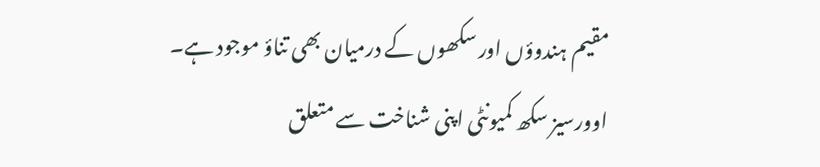مقیم ہندوؤں اور سکھوں کے درمیان بھی تناؤ موجود ہے۔ اوورسیز سکھ کمیونٹی اپنی شناخت سے متعلق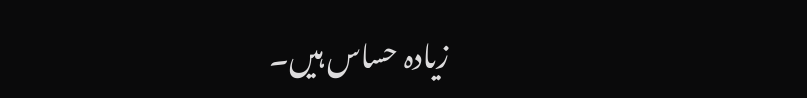زیادہ حساس ہیں۔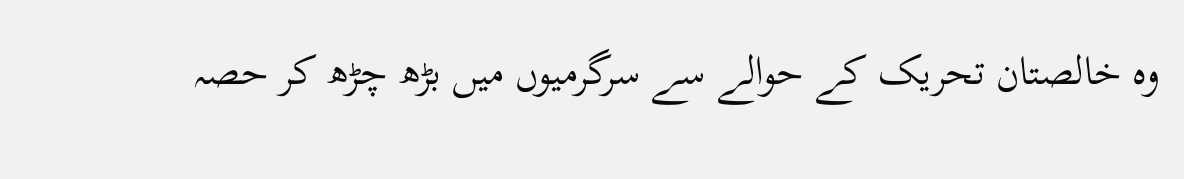وہ خالصتان تحریک کے حوالے سے سرگرمیوں میں بڑھ چڑھ کر حصہ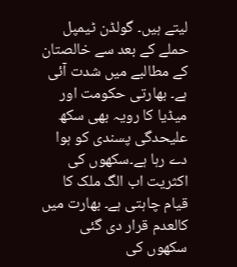لیتے ہیں۔ گولڈن ٹیمپل حملے کے بعد سے خالصتان کے مطالبے میں شدت آئی ہے۔ بھارتی حکومت اور میڈیا کا رویہ بھی سکھ علیحدگی پسندی کو ہوا دے رہا ہے۔سکھوں کی اکثریت اب الگ ملک کا قیام چاہتی ہے۔ بھارت میں کالعدم قرار دی گئی سکھوں کی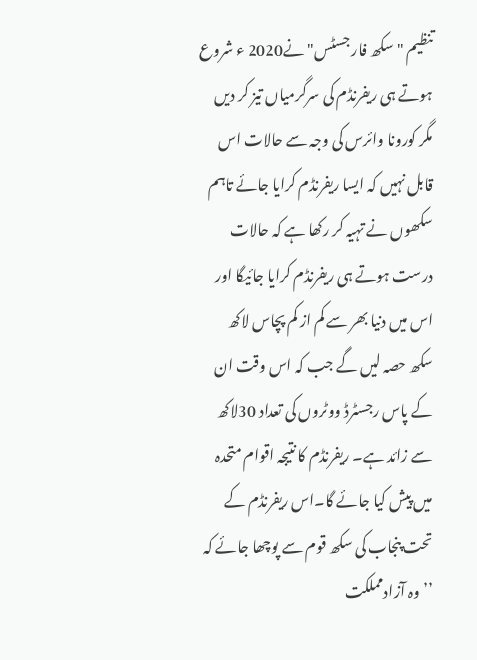تنظیم "سکھ فار جسٹس"نے2020 ء شروع ہوتے ہی ریفرنڈم کی سرگرمیاں تیز کر دیں مگر کورونا وائرس کی وجہ سے حالات اس قابل نہیں کہ ایسا ریفرنڈم کرایا جائے تاہم سکھوں نے تہیہ کر رکھا ہے کہ حالات درست ہوتے ہی ریفرنڈم کرایا جائیگا اور اس میں دنیا بھر سے کم از کم پچاس لاکھ سکھ حصہ لیں گے جب کہ اس وقت ان کے پاس رجسٹرڈ ووٹروں کی تعداد 30لاکھ سے زائد ہے۔ ریفرنڈم کا نتیجہ اقوام متحدہ میں پیش کیا جائے گا۔اس ریفرنڈم کے تحت پنجاب کی سکھ قوم سے پوچھا جائے کہ ’’ وہ آزادمملکت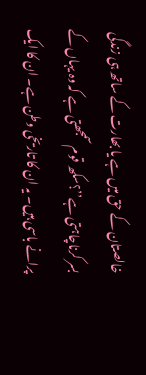خالصتان کے حق میں ہے یا بھارت کے ساتھ ہی زندگی بسر کرناچاہتی ہے’’؟سکھ قوم سمجھتی ہے کہ وہ یہاں کے پرانے باسی ہیں۔ یہ ان کا تاریخی وطن ہے۔ ان کا ایک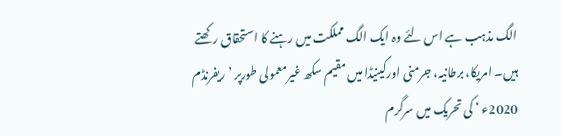الگ مذہب ہے اس لئے وہ ایک الگ مملکت میں رہنے کا استحقاق رکھتے ہیں۔ امریکا، برطانیہ، جرمنی اورکینیڈا میں مقیم سکھ غیرمعمولی طورپر ’ریفرنڈم 2020ء ‘ کی تحریک میں سرگرم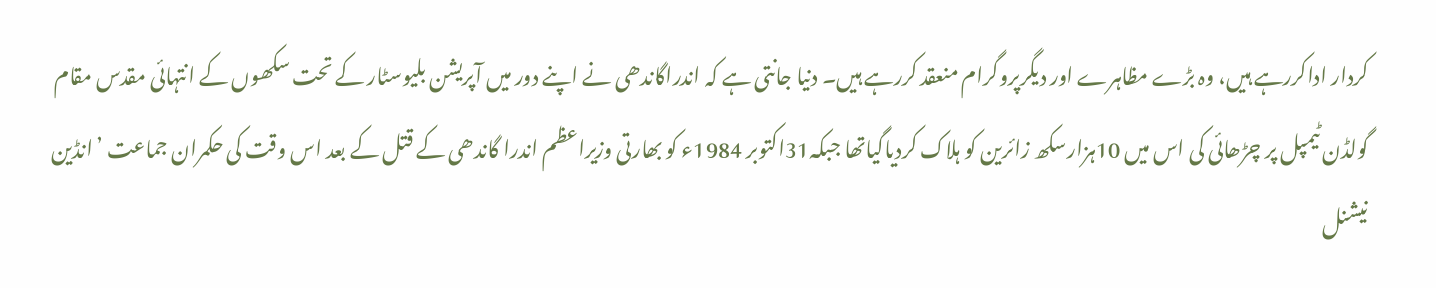کردار اداکررہے ہیں، وہ بڑے مظاہرے اور دیگرپروگرام منعقد کررہے ہیں۔ دنیا جانتی ہے کہ اندراگاندھی نے اپنے دور میں آپریشن بلیوسٹار کے تحت سکھوں کے انتہائی مقدس مقام گولڈن ٹیمپل پر چڑھائی کی اس میں 10ہزارسکھ زائرین کو ہلاک کردیاگیاتھا جبکہ31اکتوبر 1984ء کو بھارتی وزیراعظم اندرا گاندھی کے قتل کے بعد اس وقت کی حکمران جماعت ’انڈین نیشنل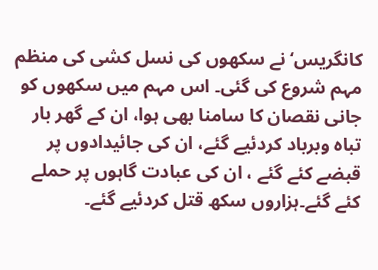کانگریس‘ نے سکھوں کی نسل کشی کی منظم مہم شروع کی گئی۔ اس مہم میں سکھوں کو جانی نقصان کا سامنا بھی ہوا، ان کے گھر بار تباہ وبرباد کردئیے گئے، ان کی جائیدادوں پر قبضے کئے گئے ، ان کی عبادت گاہوں پر حملے کئے گئے۔ہزاروں سکھ قتل کردئیے گئے۔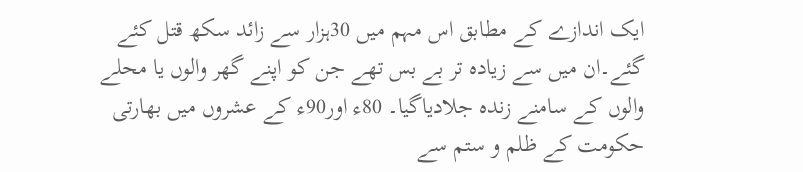ایک اندازے کے مطابق اس مہم میں 30ہزار سے زائد سکھ قتل کئے گئے۔ان میں سے زیادہ تر بے بس تھے جن کو اپنے گھر والوں یا محلے والوں کے سامنے زندہ جلادیاگیا۔ 80ء اور90ء کے عشروں میں بھارتی حکومت کے ظلم و ستم سے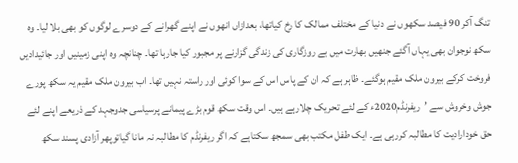تنگ آکر 90 فیصد سکھوں نے دنیا کے مختلف ممالک کا رخ کیاتھا، بعدازاں انھوں نے اپنے گھرانے کے دوسرے لوگوں کو بھی بلا لیا۔ وہ سکھ نوجوان بھی یہاں آگئے جنھیں بھارت میں بے روزگاری کی زندگی گزارنے پر مجبور کیا جارہا تھا۔ چنانچہ وہ اپنی زمینیں اور جائیدادیں فروخت کرکے بیرون ملک مقیم ہوگئے۔ ظاہر ہے کہ ان کے پاس اس کے سوا کوئی اور راستہ نہیں تھا۔ اب بیرون ملک مقیم یہ سکھ پورے جوش وخروش سے ’ریفرنڈم2020ء کے لئے تحریک چلارہے ہیں۔ اس وقت سکھ قوم بڑے پیمانے پرسیاسی جدوجہد کے ذریعے اپنے لئے حق خودارادیت کا مطالبہ کررہی ہے۔ ایک طفل مکتب بھی سمجھ سکتاہے کہ اگر ریفرنڈم کا مطالبہ نہ مانا گیاتوپھر آزادی پسند سکھ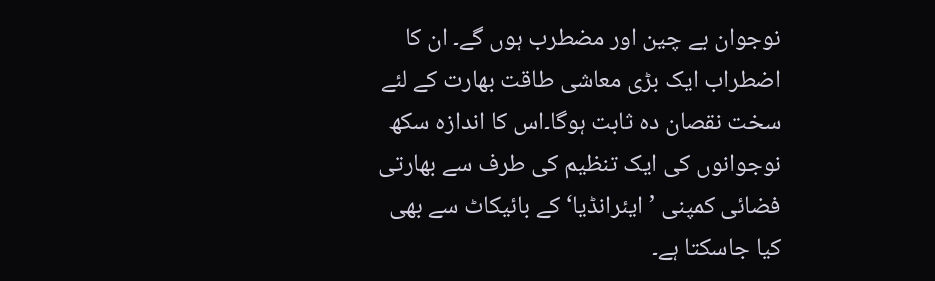نوجوان بے چین اور مضطرب ہوں گے۔ ان کا اضطراب ایک بڑی معاشی طاقت بھارت کے لئے سخت نقصان دہ ثابت ہوگا۔اس کا اندازہ سکھ نوجوانوں کی ایک تنظیم کی طرف سے بھارتی فضائی کمپنی ’ایئرانڈیا‘ کے بائیکاٹ سے بھی کیا جاسکتا ہے۔